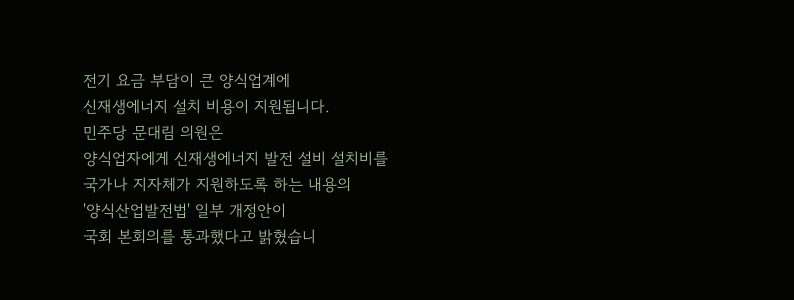전기 요금 부담이 큰 양식업계에
신재생에너지 설치 비용이 지원됩니다.
민주당 문대림 의원은
양식업자에게 신재생에너지 발전 설비 설치비를
국가나 지자체가 지원하도록 하는 내용의
'양식산업발전법' 일부 개정안이
국회 본회의를 통과했다고 밝혔습니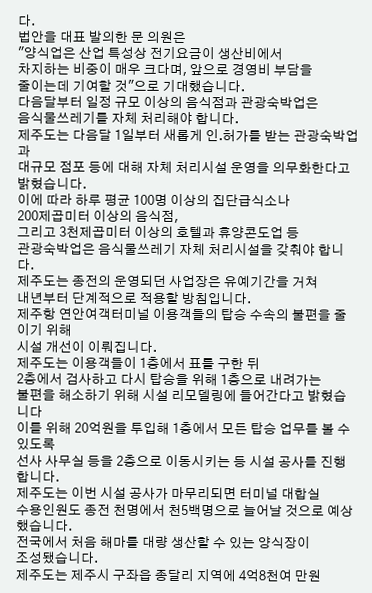다.
법안을 대표 발의한 문 의원은
"양식업은 산업 특성상 전기요금이 생산비에서
차지하는 비중이 매우 크다며, 앞으로 경영비 부담을
줄이는데 기여할 것"으로 기대했습니다.
다음달부터 일정 규모 이상의 음식점과 관광숙박업은
음식물쓰레기를 자체 처리해야 합니다.
제주도는 다음달 1일부터 새롭게 인.허가를 받는 관광숙박업과
대규모 점포 등에 대해 자체 처리시설 운영을 의무화한다고 밝혔습니다.
이에 따라 하루 평균 100명 이상의 집단급식소나
200제곱미터 이상의 음식점,
그리고 3천제곱미터 이상의 호텔과 휴양콘도업 등
관광숙박업은 음식물쓰레기 자체 처리시설을 갖춰야 합니다.
제주도는 종전의 운영되던 사업장은 유예기간을 거쳐
내년부터 단계적으로 적용할 방침입니다.
제주항 연안여객터미널 이용객들의 탑승 수속의 불편을 줄이기 위해
시설 개선이 이뤄집니다.
제주도는 이용객들이 1층에서 표를 구한 뒤
2층에서 검사하고 다시 탑승을 위해 1층으로 내려가는
불편을 해소하기 위해 시설 리모델링에 들어간다고 밝혔습니다
이를 위해 20억원을 투입해 1층에서 모든 탑승 업무를 볼 수 있도록
선사 사무실 등을 2층으로 이동시키는 등 시설 공사를 진행합니다.
제주도는 이번 시설 공사가 마무리되면 터미널 대합실
수용인원도 종전 천명에서 천5백명으로 늘어날 것으로 예상했습니다.
전국에서 처음 해마를 대량 생산할 수 있는 양식장이
조성됐습니다.
제주도는 제주시 구좌읍 종달리 지역에 4억8천여 만원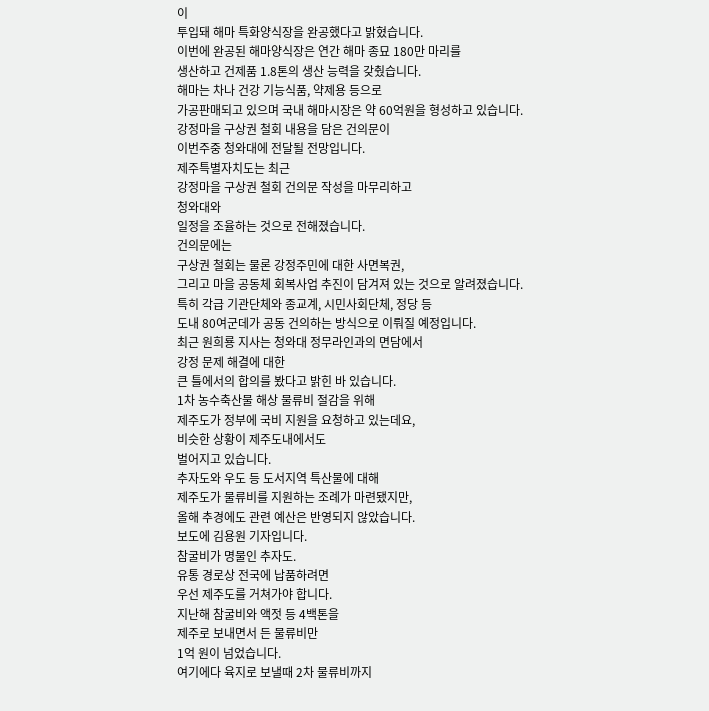이
투입돼 해마 특화양식장을 완공했다고 밝혔습니다.
이번에 완공된 해마양식장은 연간 해마 종묘 180만 마리를
생산하고 건제품 1.8톤의 생산 능력을 갖췄습니다.
해마는 차나 건강 기능식품, 약제용 등으로
가공판매되고 있으며 국내 해마시장은 약 60억원을 형성하고 있습니다.
강정마을 구상권 철회 내용을 담은 건의문이
이번주중 청와대에 전달될 전망입니다.
제주특별자치도는 최근
강정마을 구상권 철회 건의문 작성을 마무리하고
청와대와
일정을 조율하는 것으로 전해졌습니다.
건의문에는
구상권 철회는 물론 강정주민에 대한 사면복권,
그리고 마을 공동체 회복사업 추진이 담겨져 있는 것으로 알려졌습니다.
특히 각급 기관단체와 종교계, 시민사회단체, 정당 등
도내 80여군데가 공동 건의하는 방식으로 이뤄질 예정입니다.
최근 원희룡 지사는 청와대 정무라인과의 면담에서
강정 문제 해결에 대한
큰 틀에서의 합의를 봤다고 밝힌 바 있습니다.
1차 농수축산물 해상 물류비 절감을 위해
제주도가 정부에 국비 지원을 요청하고 있는데요,
비슷한 상황이 제주도내에서도
벌어지고 있습니다.
추자도와 우도 등 도서지역 특산물에 대해
제주도가 물류비를 지원하는 조례가 마련됐지만,
올해 추경에도 관련 예산은 반영되지 않았습니다.
보도에 김용원 기자입니다.
참굴비가 명물인 추자도.
유통 경로상 전국에 납품하려면
우선 제주도를 거쳐가야 합니다.
지난해 참굴비와 액젓 등 4백톤을
제주로 보내면서 든 물류비만
1억 원이 넘었습니다.
여기에다 육지로 보낼때 2차 물류비까지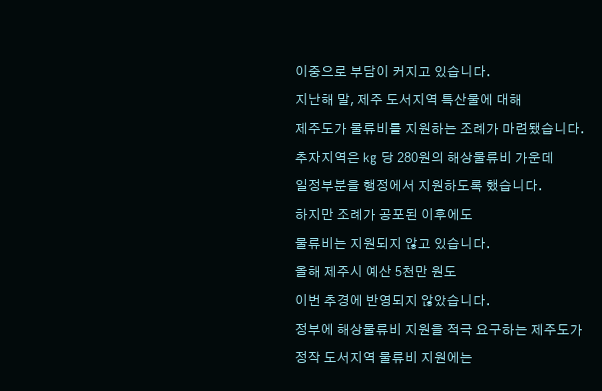이중으로 부담이 커지고 있습니다.
지난해 말, 제주 도서지역 특산물에 대해
제주도가 물류비를 지원하는 조례가 마련됐습니다.
추자지역은 kg 당 280원의 해상물류비 가운데
일정부분을 행정에서 지원하도록 했습니다.
하지만 조례가 공포된 이후에도
물류비는 지원되지 않고 있습니다.
올해 제주시 예산 5천만 원도
이번 추경에 반영되지 않았습니다.
정부에 해상물류비 지원을 적극 요구하는 제주도가
정작 도서지역 물류비 지원에는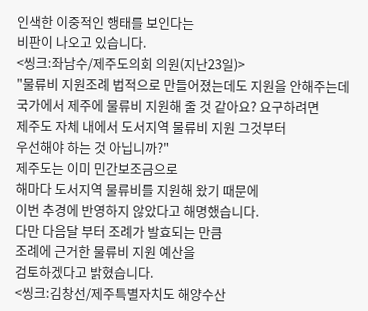인색한 이중적인 행태를 보인다는
비판이 나오고 있습니다.
<씽크:좌남수/제주도의회 의원(지난23일)>
"물류비 지원조례 법적으로 만들어졌는데도 지원을 안해주는데
국가에서 제주에 물류비 지원해 줄 것 같아요? 요구하려면
제주도 자체 내에서 도서지역 물류비 지원 그것부터
우선해야 하는 것 아닙니까?"
제주도는 이미 민간보조금으로
해마다 도서지역 물류비를 지원해 왔기 때문에
이번 추경에 반영하지 않았다고 해명했습니다.
다만 다음달 부터 조례가 발효되는 만큼
조례에 근거한 물류비 지원 예산을
검토하겠다고 밝혔습니다.
<씽크:김창선/제주특별자치도 해양수산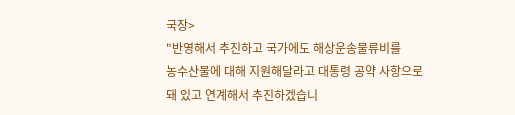국장>
"반영해서 추진하고 국가에도 해상운송물류비를
농수산물에 대해 지원해달라고 대통령 공약 사항으로
돼 있고 연계해서 추진하겠습니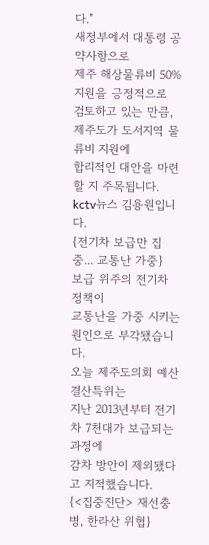다."
새정부에서 대통령 공약사항으로
제주 해상물류비 50% 지원을 긍정적으로
검토하고 있는 만큼,
제주도가 도서지역 물류비 지원에
합리적인 대안을 마련할 지 주목됩니다.
kctv뉴스 김용원입니다.
{전기차 보급만 집중... 교통난 가중}
보급 위주의 전기차 정책이
교통난을 가중 시키는 원인으로 부각됐습니다.
오늘 제주도의회 예산결산특위는
지난 2013년부터 전기차 7천대가 보급되는 과정에
감차 방안이 제외됐다고 지적했습니다.
{<집중진단> 재선충병, 한라산 위협}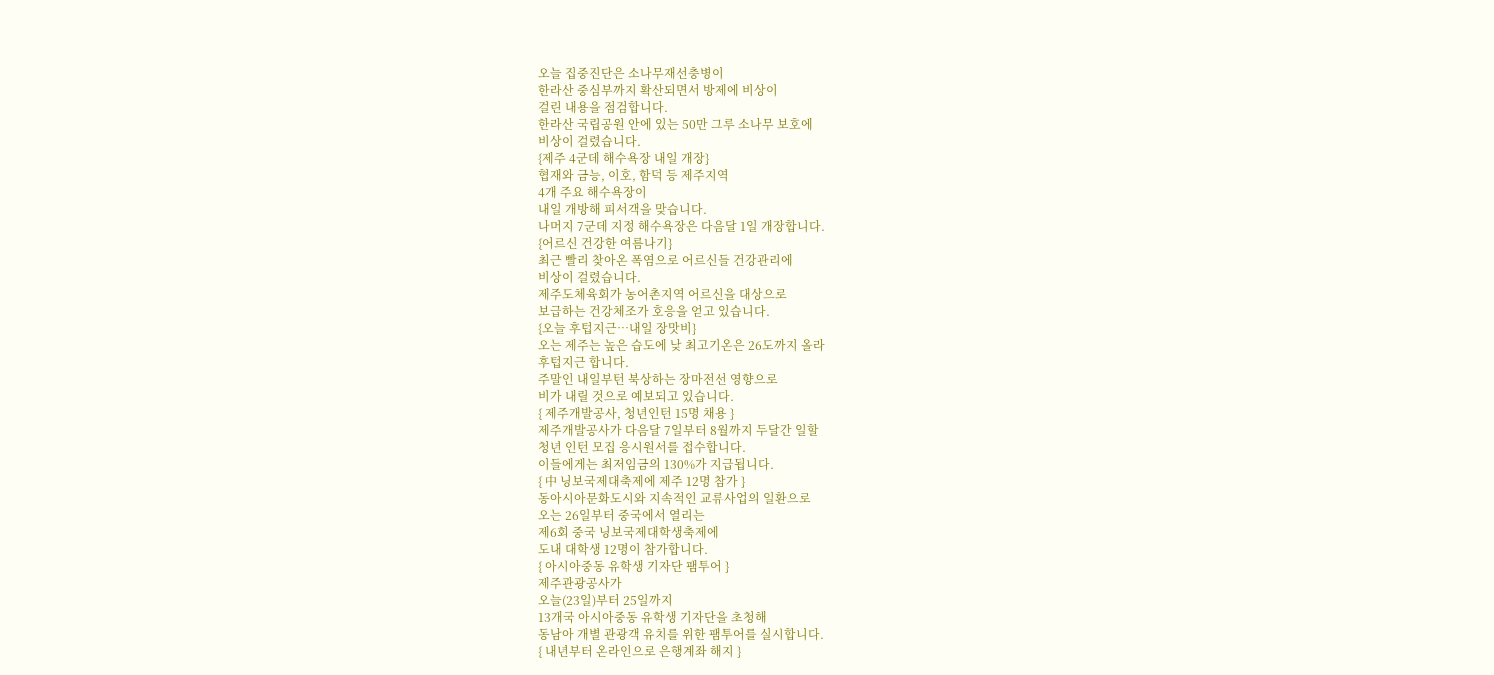오늘 집중진단은 소나무재선충병이
한라산 중심부까지 확산되면서 방제에 비상이
걸린 내용을 점검합니다.
한라산 국립공원 안에 있는 50만 그루 소나무 보호에
비상이 걸렸습니다.
{제주 4군데 해수욕장 내일 개장}
협재와 금능, 이호, 함덕 등 제주지역
4개 주요 해수욕장이
내일 개방해 피서객을 맞습니다.
나머지 7군데 지정 해수욕장은 다음달 1일 개장합니다.
{어르신 건강한 여름나기}
최근 빨리 찾아온 폭염으로 어르신들 건강관리에
비상이 걸렸습니다.
제주도체육회가 농어촌지역 어르신을 대상으로
보급하는 건강체조가 호응을 얻고 있습니다.
{오늘 후텁지근…내일 장맛비}
오는 제주는 높은 습도에 낮 최고기온은 26도까지 올라
후텁지근 합니다.
주말인 내일부턴 북상하는 장마전선 영향으로
비가 내릴 것으로 예보되고 있습니다.
{ 제주개발공사, 청년인턴 15명 채용 }
제주개발공사가 다음달 7일부터 8월까지 두달간 일할
청년 인턴 모집 응시원서를 접수합니다.
이들에게는 최저임금의 130%가 지급됩니다.
{ 中 닝보국제대축제에 제주 12명 참가 }
동아시아문화도시와 지속적인 교류사업의 일환으로
오는 26일부터 중국에서 열리는
제6회 중국 닝보국제대학생축제에
도내 대학생 12명이 참가합니다.
{ 아시아중동 유학생 기자단 팸투어 }
제주관광공사가
오늘(23일)부터 25일까지
13개국 아시아중동 유학생 기자단을 초청해
동남아 개별 관광객 유치를 위한 팸투어를 실시합니다.
{ 내년부터 온라인으로 은행계좌 해지 }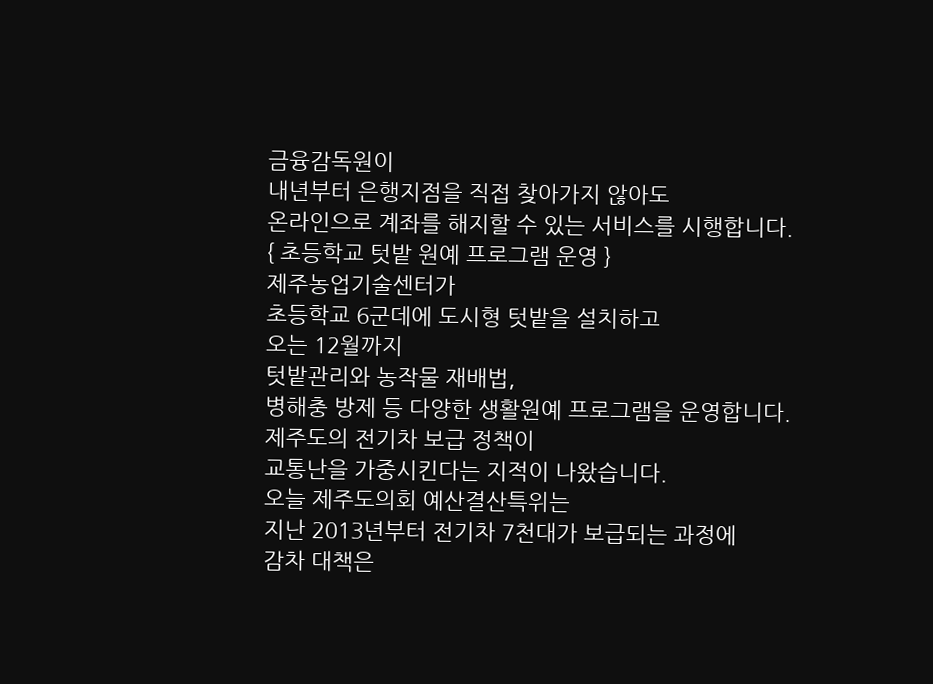금융감독원이
내년부터 은행지점을 직접 찾아가지 않아도
온라인으로 계좌를 해지할 수 있는 서비스를 시행합니다.
{ 초등학교 텃밭 원예 프로그램 운영 }
제주농업기술센터가
초등학교 6군데에 도시형 텃밭을 설치하고
오는 12월까지
텃밭관리와 농작물 재배법,
병해충 방제 등 다양한 생활원예 프로그램을 운영합니다.
제주도의 전기차 보급 정책이
교통난을 가중시킨다는 지적이 나왔습니다.
오늘 제주도의회 예산결산특위는
지난 2013년부터 전기차 7천대가 보급되는 과정에
감차 대책은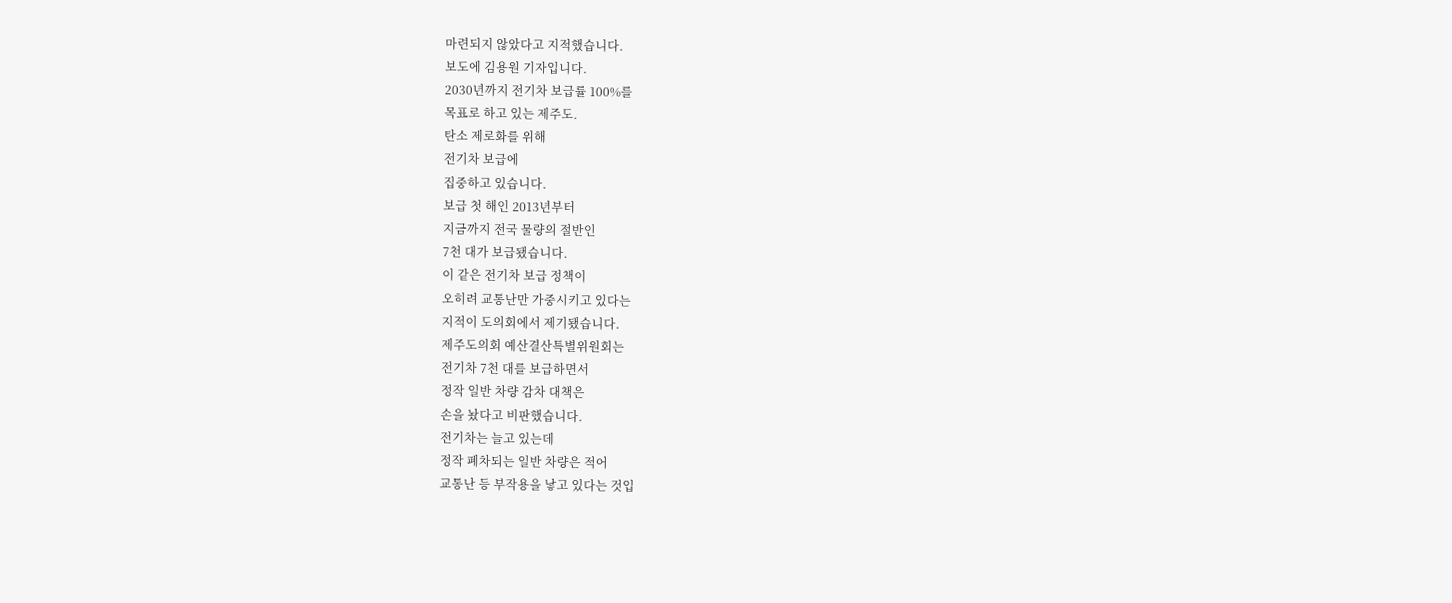마련되지 않았다고 지적했습니다.
보도에 김용원 기자입니다.
2030년까지 전기차 보급률 100%를
목표로 하고 있는 제주도.
탄소 제로화를 위해
전기차 보급에
집중하고 있습니다.
보급 첫 해인 2013년부터
지금까지 전국 물량의 절반인
7천 대가 보급됐습니다.
이 같은 전기차 보급 정책이
오히려 교통난만 가중시키고 있다는
지적이 도의회에서 제기됐습니다.
제주도의회 예산결산특별위원회는
전기차 7천 대를 보급하면서
정작 일반 차량 감차 대책은
손을 놨다고 비판했습니다.
전기차는 늘고 있는데
정작 폐차되는 일반 차량은 적어
교통난 등 부작용을 낳고 있다는 것입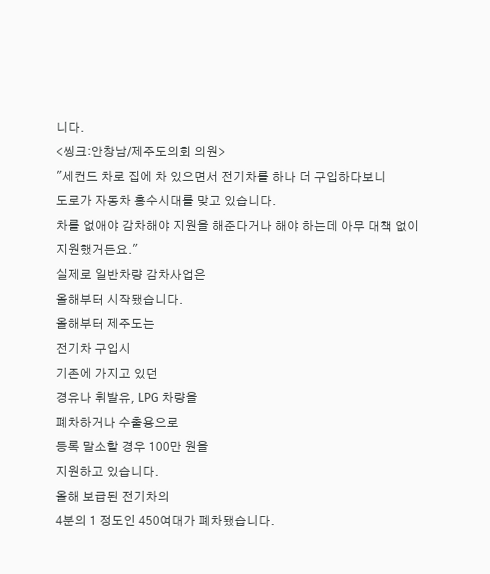니다.
<씽크:안창남/제주도의회 의원>
"세컨드 차로 집에 차 있으면서 전기차를 하나 더 구입하다보니
도로가 자동차 홍수시대를 맞고 있습니다.
차를 없애야 감차해야 지원을 해준다거나 해야 하는데 아무 대책 없이
지원했거든요."
실제로 일반차량 감차사업은
올해부터 시작됐습니다.
올해부터 제주도는
전기차 구입시
기존에 가지고 있던
경유나 휘발유, LPG 차량을
폐차하거나 수출용으로
등록 말소할 경우 100만 원을
지원하고 있습니다.
올해 보급된 전기차의
4분의 1 정도인 450여대가 폐차됐습니다.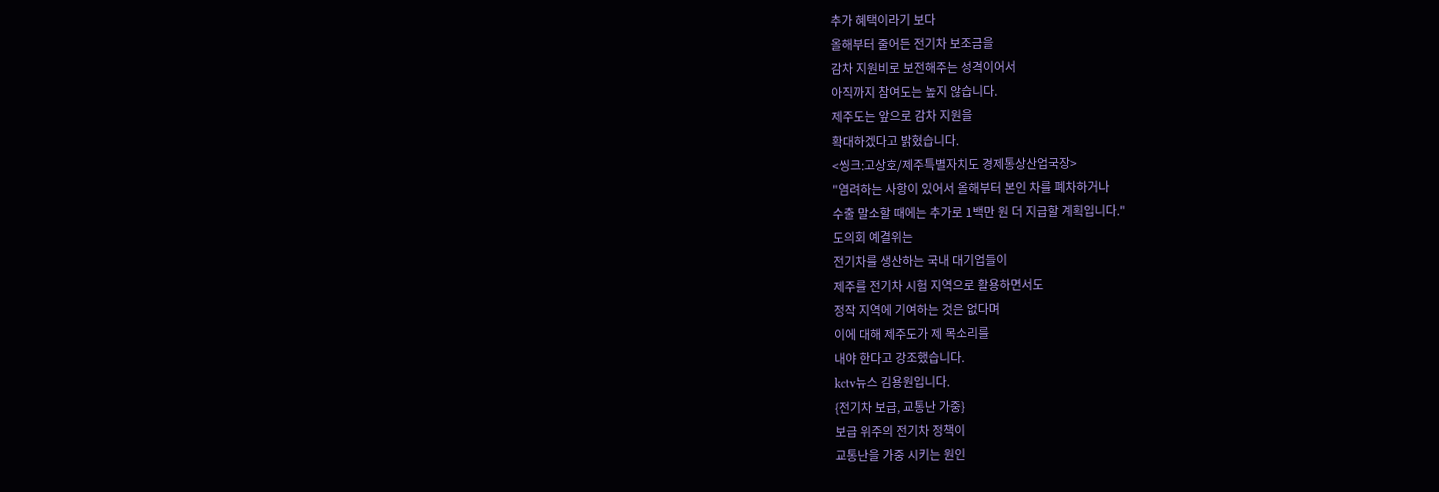추가 혜택이라기 보다
올해부터 줄어든 전기차 보조금을
감차 지원비로 보전해주는 성격이어서
아직까지 참여도는 높지 않습니다.
제주도는 앞으로 감차 지원을
확대하겠다고 밝혔습니다.
<씽크:고상호/제주특별자치도 경제통상산업국장>
"염려하는 사항이 있어서 올해부터 본인 차를 폐차하거나
수출 말소할 때에는 추가로 1백만 원 더 지급할 계획입니다."
도의회 예결위는
전기차를 생산하는 국내 대기업들이
제주를 전기차 시험 지역으로 활용하면서도
정작 지역에 기여하는 것은 없다며
이에 대해 제주도가 제 목소리를
내야 한다고 강조했습니다.
kctv뉴스 김용원입니다.
{전기차 보급, 교통난 가중}
보급 위주의 전기차 정책이
교통난을 가중 시키는 원인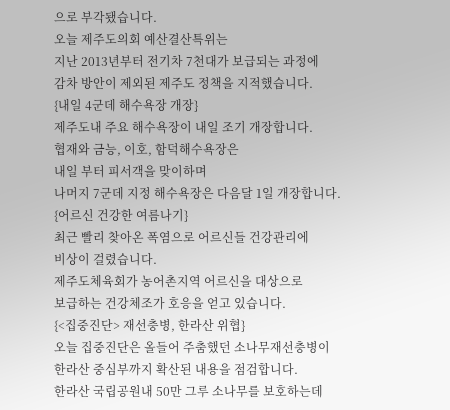으로 부각됐습니다.
오늘 제주도의회 예산결산특위는
지난 2013년부터 전기차 7천대가 보급되는 과정에
감차 방안이 제외된 제주도 정책을 지적했습니다.
{내일 4군데 해수욕장 개장}
제주도내 주요 해수욕장이 내일 조기 개장합니다.
협재와 금능, 이호, 함덕해수욕장은
내일 부터 피서객을 맞이하며
나머지 7군데 지정 해수욕장은 다음달 1일 개장합니다.
{어르신 건강한 여름나기}
최근 빨리 찾아온 폭염으로 어르신들 건강관리에
비상이 걸렸습니다.
제주도체육회가 농어촌지역 어르신을 대상으로
보급하는 건강체조가 호응을 얻고 있습니다.
{<집중진단> 재선충병, 한라산 위협}
오늘 집중진단은 올들어 주춤했던 소나무재선충병이
한라산 중심부까지 확산된 내용을 점검합니다.
한라산 국립공원내 50만 그루 소나무를 보호하는데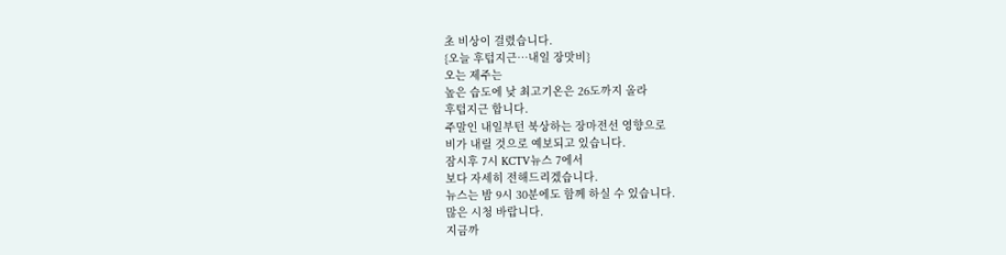초 비상이 걸렸습니다.
{오늘 후텁지근…내일 장맛비}
오는 제주는
높은 습도에 낮 최고기온은 26도까지 올라
후텁지근 합니다.
주말인 내일부턴 북상하는 장마전선 영향으로
비가 내릴 것으로 예보되고 있습니다.
잠시후 7시 KCTV뉴스 7에서
보다 자세히 전해드리겠습니다.
뉴스는 밤 9시 30분에도 함께 하실 수 있습니다.
많은 시청 바랍니다.
지금까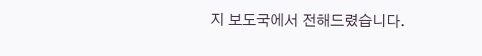지 보도국에서 전해드렸습니다.